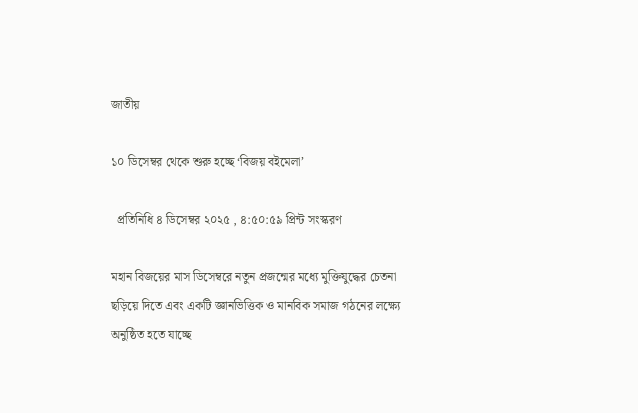জাতীয়

১০ ডিসেম্বর থেকে শুরু হচ্ছে ‘বিজয় বইমেলা’

  প্রতিনিধি ৪ ডিসেম্বর ২০২৫ , ৪:৫০:৫৯ প্রিন্ট সংস্করণ

মহান বিজয়ের মাস ডিসেম্বরে নতুন প্রজন্মের মধ্যে মুক্তিযুদ্ধের চেতনা ছড়িয়ে দিতে এবং একটি জ্ঞানভিত্তিক ও মানবিক সমাজ গঠনের লক্ষ্যে অনুষ্ঠিত হতে যাচ্ছে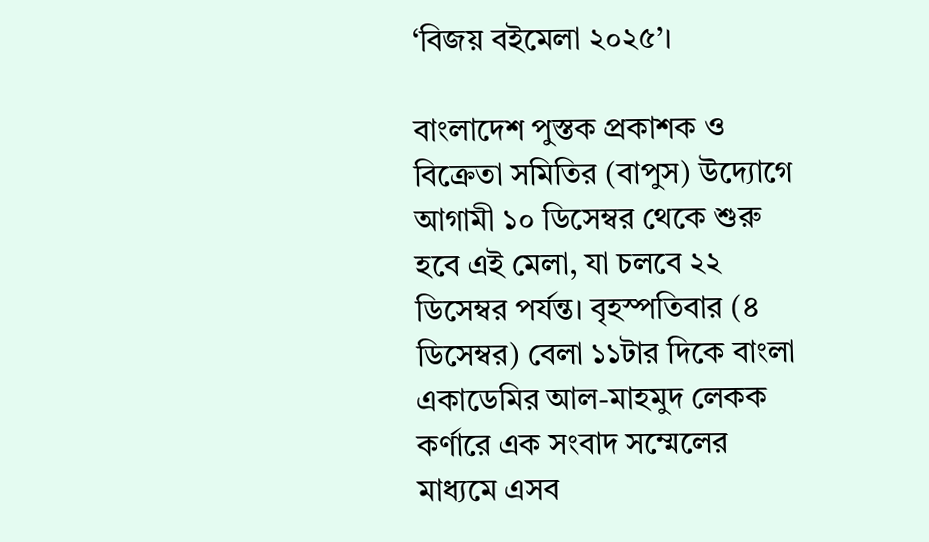‘বিজয় বইমেলা ২০২৫’।

বাংলাদেশ পুস্তক প্রকাশক ও বিক্রেতা সমিতির (বাপুস) উদ্যোগে আগামী ১০ ডিসেম্বর থেকে শুরু হবে এই মেলা, যা চলবে ২২ ডিসেম্বর পর্যন্ত। বৃহস্পতিবার (৪ ডিসেম্বর) বেলা ১১টার দিকে বাংলা একাডেমির আল-মাহমুদ লেকক কর্ণারে এক সংবাদ সম্মেলের মাধ্যমে এসব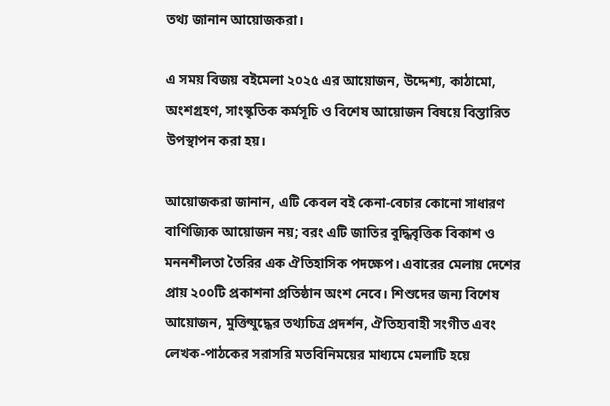তথ্য জানান আয়োজকরা।

এ সময় বিজয় বইমেলা ২০২৫ এর আয়োজন, উদ্দেশ্য, কাঠামো, অংশগ্রহণ, সাংস্কৃতিক কর্মসূচি ও বিশেষ আয়োজন বিষয়ে বিস্তারিত উপস্থাপন করা হয়।

আয়োজকরা জানান, এটি কেবল বই কেনা-বেচার কোনো সাধারণ বাণিজ্যিক আয়োজন নয়; বরং এটি জাতির বুদ্ধিবৃত্তিক বিকাশ ও মননশীলতা তৈরির এক ঐতিহাসিক পদক্ষেপ। এবারের মেলায় দেশের প্রায় ২০০টি প্রকাশনা প্রতিষ্ঠান অংশ নেবে। শিশুদের জন্য বিশেষ আয়োজন, মুক্তিযুদ্ধের তথ্যচিত্র প্রদর্শন, ঐতিহ্যবাহী সংগীত এবং লেখক-পাঠকের সরাসরি মতবিনিময়ের মাধ্যমে মেলাটি হয়ে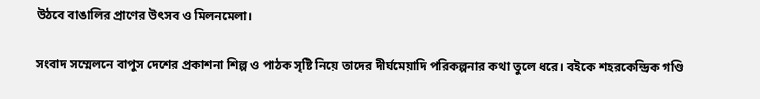উঠবে বাঙালির প্রাণের উৎসব ও মিলনমেলা।

সংবাদ সম্মেলনে বাপুস দেশের প্রকাশনা শিল্প ও পাঠক সৃষ্টি নিয়ে তাদের দীর্ঘমেয়াদি পরিকল্পনার কথা তুলে ধরে। বইকে শহরকেন্দ্রিক গণ্ডি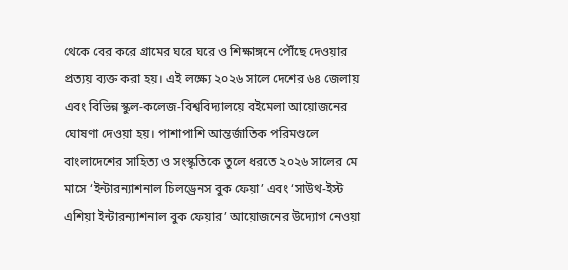থেকে বের করে গ্রামের ঘরে ঘরে ও শিক্ষাঙ্গনে পৌঁছে দেওয়ার প্রত্যয় ব্যক্ত করা হয়। এই লক্ষ্যে ২০২৬ সালে দেশের ৬৪ জেলায় এবং বিভিন্ন স্কুল-কলেজ-বিশ্ববিদ্যালয়ে বইমেলা আয়োজনের ঘোষণা দেওয়া হয়। পাশাপাশি আন্তর্জাতিক পরিমণ্ডলে বাংলাদেশের সাহিত্য ও সংস্কৃতিকে তুলে ধরতে ২০২৬ সালের মে মাসে ‘ইন্টারন্যাশনাল চিলড্রেনস বুক ফেয়া’ এবং ‘সাউথ-ইস্ট এশিয়া ইন্টারন্যাশনাল বুক ফেয়ার’ আয়োজনের উদ্যোগ নেওয়া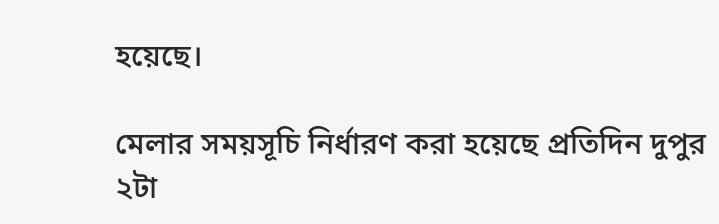হয়েছে।

মেলার সময়সূচি নির্ধারণ করা হয়েছে প্রতিদিন দুপুর ২টা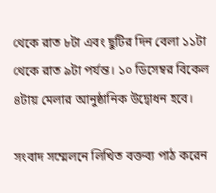থেকে রাত ৮টা এবং ছুটির দিন বেলা ১১টা থেকে রাত ৯টা পর্যন্ত। ১০ ডিসেম্বর বিকেল ৪টায় মেলার আনুষ্ঠানিক উদ্বোধন হবে।

সংবাদ সম্মেলনে লিখিত বক্তব্য পাঠ করেন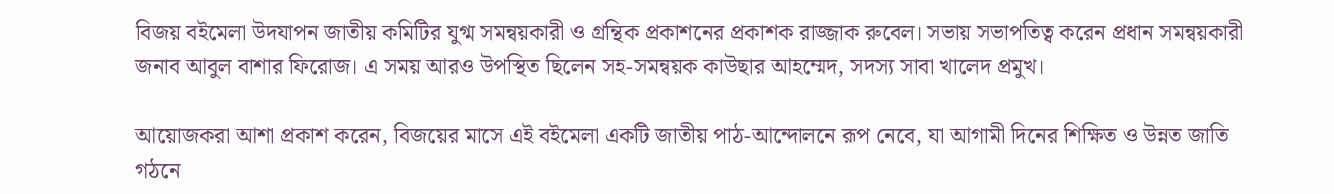বিজয় বইমেলা উদযাপন জাতীয় কমিটির যুগ্ম সমন্বয়কারী ও গ্রন্থিক প্রকাশনের প্রকাশক রাজ্জাক রুবেল। সভায় সভাপতিত্ব করেন প্রধান সমন্বয়কারী জনাব আবুল বাশার ফিরোজ। এ সময় আরও উপস্থিত ছিলেন সহ-সমন্বয়ক কাউছার আহম্মেদ, সদস্য সাবা খালেদ প্রমুখ।

আয়োজকরা আশা প্রকাশ করেন, বিজয়ের মাসে এই বইমেলা একটি জাতীয় পাঠ-আন্দোলনে রূপ নেবে, যা আগামী দিনের শিক্ষিত ও উন্নত জাতি গঠনে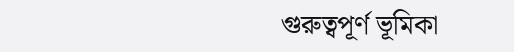গুরুত্বপূর্ণ ভূমিকা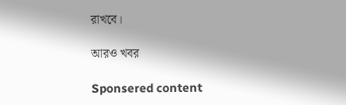রাখবে।

আরও খবর

Sponsered content